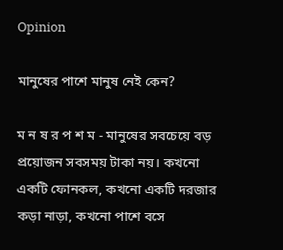Opinion

মানুষের পাশে মানুষ নেই কেন?

ম ন ষ র প শ ম - মানুষের সবচেয়ে বড় প্রয়োজন সবসময় টাকা নয়। কখনো একটি ফোনকল, কখনো একটি দরজার কড়া নাড়া, কখনো পাশে বসে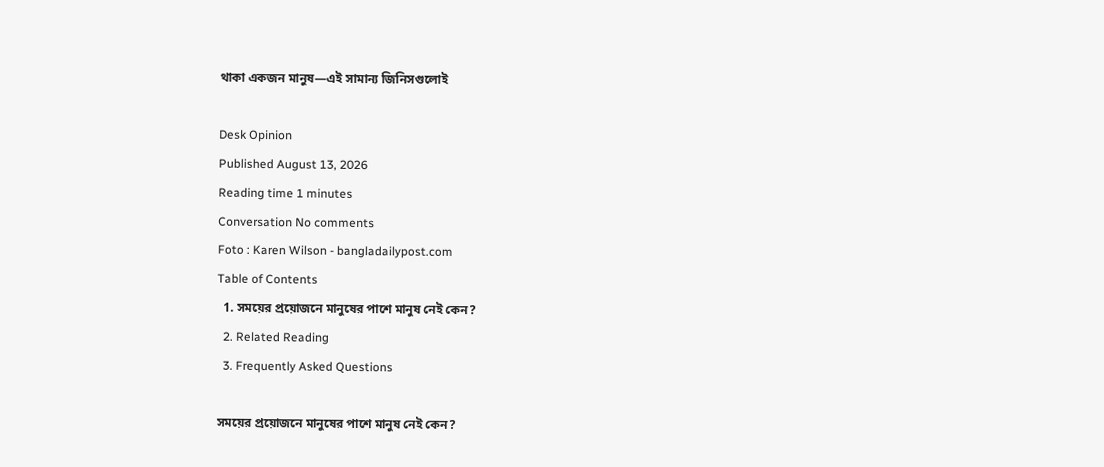থাকা একজন মানুষ—এই সামান্য জিনিসগুলোই

Desk Opinion
Published August 13, 2026
Reading time 1 minutes
Conversation No comments
Foto : Karen Wilson - bangladailypost.com
Table of Contents
  1. সময়ের প্রয়োজনে মানুষের পাশে মানুষ নেই কেন?
  2. Related Reading
  3. Frequently Asked Questions

সময়ের প্রয়োজনে মানুষের পাশে মানুষ নেই কেন?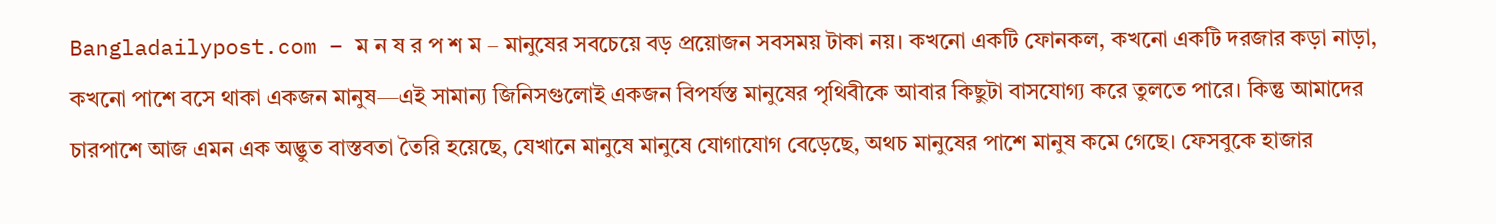Bangladailypost.com – ম ন ষ র প শ ম – মানুষের সবচেয়ে বড় প্রয়োজন সবসময় টাকা নয়। কখনো একটি ফোনকল, কখনো একটি দরজার কড়া নাড়া, কখনো পাশে বসে থাকা একজন মানুষ—এই সামান্য জিনিসগুলোই একজন বিপর্যস্ত মানুষের পৃথিবীকে আবার কিছুটা বাসযোগ্য করে তুলতে পারে। কিন্তু আমাদের চারপাশে আজ এমন এক অদ্ভুত বাস্তবতা তৈরি হয়েছে, যেখানে মানুষে মানুষে যোগাযোগ বেড়েছে, অথচ মানুষের পাশে মানুষ কমে গেছে। ফেসবুকে হাজার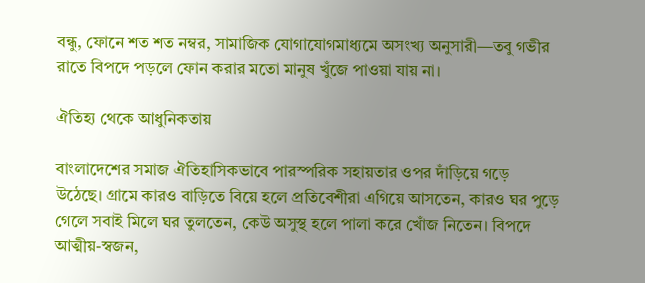বন্ধু, ফোনে শত শত নম্বর, সামাজিক যোগাযোগমাধ্যমে অসংখ্য অনুসারী—তবু গভীর রাতে বিপদে পড়লে ফোন করার মতো মানুষ খুঁজে পাওয়া যায় না।

ঐতিহ্য থেকে আধুনিকতায়

বাংলাদেশের সমাজ ঐতিহাসিকভাবে পারস্পরিক সহায়তার ওপর দাঁড়িয়ে গড়ে উঠেছে। গ্রামে কারও বাড়িতে বিয়ে হলে প্রতিবেশীরা এগিয়ে আসতেন, কারও ঘর পুড়ে গেলে সবাই মিলে ঘর তুলতেন, কেউ অসুস্থ হলে পালা করে খোঁজ নিতেন। বিপদে আত্মীয়-স্বজন,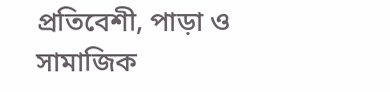প্রতিবেশী, পাড়া ও সামাজিক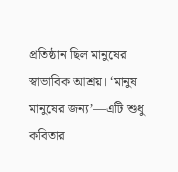প্রতিষ্ঠান ছিল মানুষের স্বাভাবিক আশ্রয়। ‘মানুষ মানুষের জন্য’—এটি শুধু কবিতার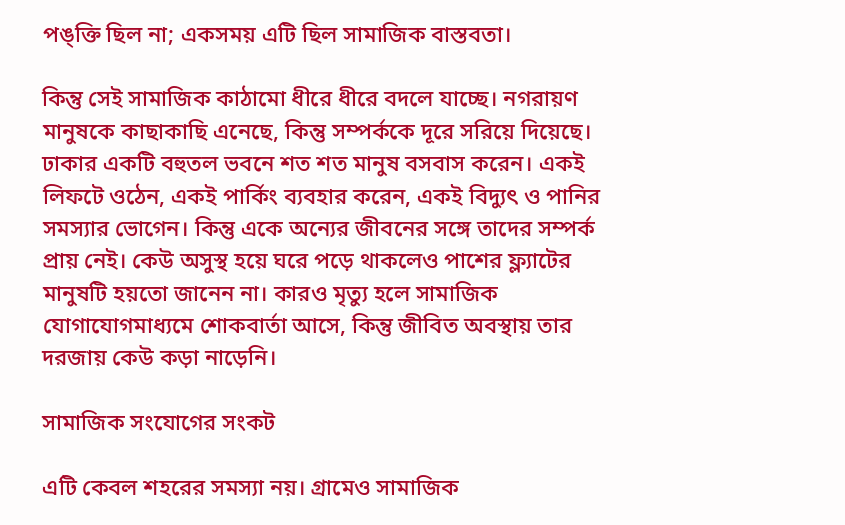পঙ্ক্তি ছিল না; একসময় এটি ছিল সামাজিক বাস্তবতা।

কিন্তু সেই সামাজিক কাঠামো ধীরে ধীরে বদলে যাচ্ছে। নগরায়ণ মানুষকে কাছাকাছি এনেছে, কিন্তু সম্পর্ককে দূরে সরিয়ে দিয়েছে। ঢাকার একটি বহুতল ভবনে শত শত মানুষ বসবাস করেন। একই লিফটে ওঠেন, একই পার্কিং ব্যবহার করেন, একই বিদ্যুৎ ও পানির সমস্যার ভোগেন। কিন্তু একে অন্যের জীবনের সঙ্গে তাদের সম্পর্ক প্রায় নেই। কেউ অসুস্থ হয়ে ঘরে পড়ে থাকলেও পাশের ফ্ল্যাটের মানুষটি হয়তো জানেন না। কারও মৃত্যু হলে সামাজিক যোগাযোগমাধ্যমে শোকবার্তা আসে, কিন্তু জীবিত অবস্থায় তার দরজায় কেউ কড়া নাড়েনি।

সামাজিক সংযোগের সংকট

এটি কেবল শহরের সমস্যা নয়। গ্রামেও সামাজিক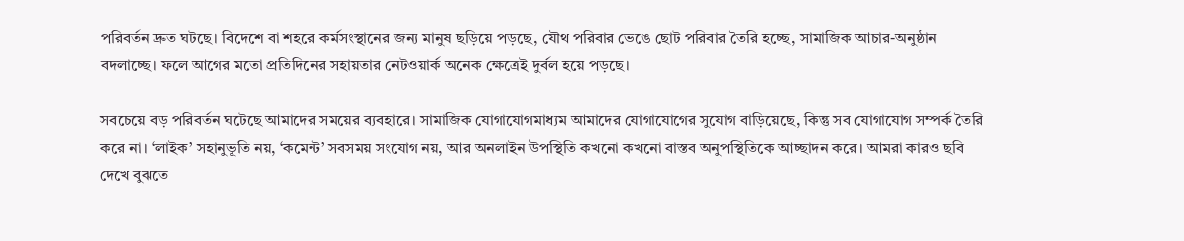পরিবর্তন দ্রুত ঘটছে। বিদেশে বা শহরে কর্মসংস্থানের জন্য মানুষ ছড়িয়ে পড়ছে, যৌথ পরিবার ভেঙে ছোট পরিবার তৈরি হচ্ছে, সামাজিক আচার-অনুষ্ঠান বদলাচ্ছে। ফলে আগের মতো প্রতিদিনের সহায়তার নেটওয়ার্ক অনেক ক্ষেত্রেই দুর্বল হয়ে পড়ছে।

সবচেয়ে বড় পরিবর্তন ঘটেছে আমাদের সময়ের ব্যবহারে। সামাজিক যোগাযোগমাধ্যম আমাদের যোগাযোগের সুযোগ বাড়িয়েছে, কিন্তু সব যোগাযোগ সম্পর্ক তৈরি করে না। ‘লাইক’ সহানুভূতি নয়, ‘কমেন্ট’ সবসময় সংযোগ নয়, আর অনলাইন উপস্থিতি কখনো কখনো বাস্তব অনুপস্থিতিকে আচ্ছাদন করে। আমরা কারও ছবি দেখে বুঝতে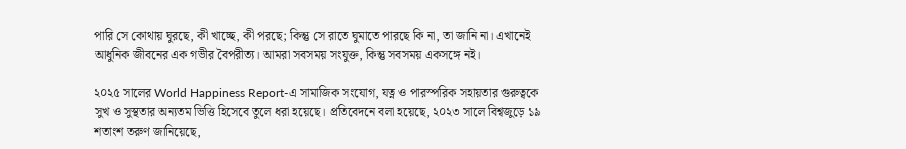পারি সে কোথায় ঘুরছে, কী খাচ্ছে, কী পরছে; কিন্তু সে রাতে ঘুমাতে পারছে কি না, তা জানি না। এখানেই আধুনিক জীবনের এক গভীর বৈপরীত্য। আমরা সবসময় সংযুক্ত, কিন্তু সবসময় একসঙ্গে নই।

২০২৫ সালের World Happiness Report-এ সামাজিক সংযোগ, যত্ন ও পারস্পরিক সহায়তার গুরুত্বকে সুখ ও সুস্থতার অন্যতম ভিত্তি হিসেবে তুলে ধরা হয়েছে। প্রতিবেদনে বলা হয়েছে, ২০২৩ সালে বিশ্বজুড়ে ১৯ শতাংশ তরুণ জানিয়েছে,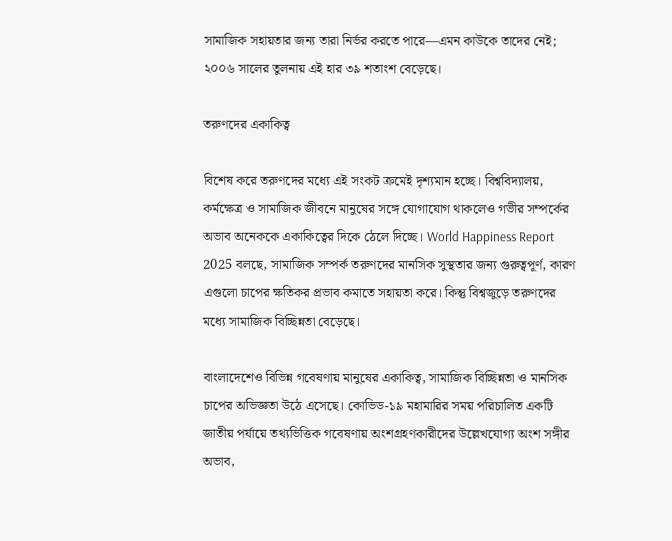সামাজিক সহায়তার জন্য তারা নির্ভর করতে পারে—এমন কাউকে তাদের নেই; ২০০৬ সালের তুলনায় এই হার ৩৯ শতাংশ বেড়েছে।

তরুণদের একাকিত্ব

বিশেষ করে তরুণদের মধ্যে এই সংকট ক্রমেই দৃশ্যমান হচ্ছে। বিশ্ববিদ্যালয়, কর্মক্ষেত্র ও সামাজিক জীবনে মানুষের সঙ্গে যোগাযোগ থাকলেও গভীর সম্পর্কের অভাব অনেককে একাকিত্বের দিকে ঠেলে দিচ্ছে। World Happiness Report 2025 বলছে, সামাজিক সম্পর্ক তরুণদের মানসিক সুস্থতার জন্য গুরুত্বপূর্ণ, কারণ এগুলো চাপের ক্ষতিকর প্রভাব কমাতে সহায়তা করে। কিন্তু বিশ্বজুড়ে তরুণদের মধ্যে সামাজিক বিচ্ছিন্নতা বেড়েছে।

বাংলাদেশেও বিভিন্ন গবেষণায় মানুষের একাকিত্ব, সামাজিক বিচ্ছিন্নতা ও মানসিক চাপের অভিজ্ঞতা উঠে এসেছে। কোভিড-১৯ মহামারির সময় পরিচালিত একটি জাতীয় পর্যায়ে তথ্যভিত্তিক গবেষণায় অংশগ্রহণকারীদের উল্লেখযোগ্য অংশ সঙ্গীর অভাব,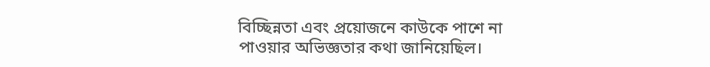বিচ্ছিন্নতা এবং প্রয়োজনে কাউকে পাশে না পাওয়ার অভিজ্ঞতার কথা জানিয়েছিল।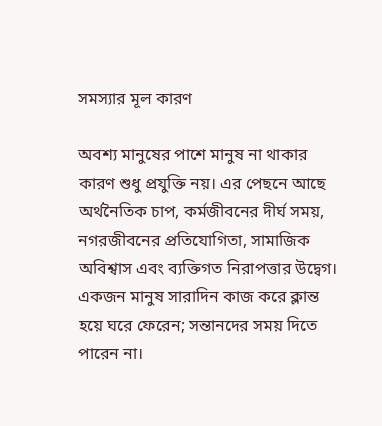সমস্যার মূল কারণ

অবশ্য মানুষের পাশে মানুষ না থাকার কারণ শুধু প্রযুক্তি নয়। এর পেছনে আছে অর্থনৈতিক চাপ, কর্মজীবনের দীর্ঘ সময়, নগরজীবনের প্রতিযোগিতা, সামাজিক অবিশ্বাস এবং ব্যক্তিগত নিরাপত্তার উদ্বেগ। একজন মানুষ সারাদিন কাজ করে ক্লান্ত হয়ে ঘরে ফেরেন; সন্তানদের সময় দিতে পারেন না।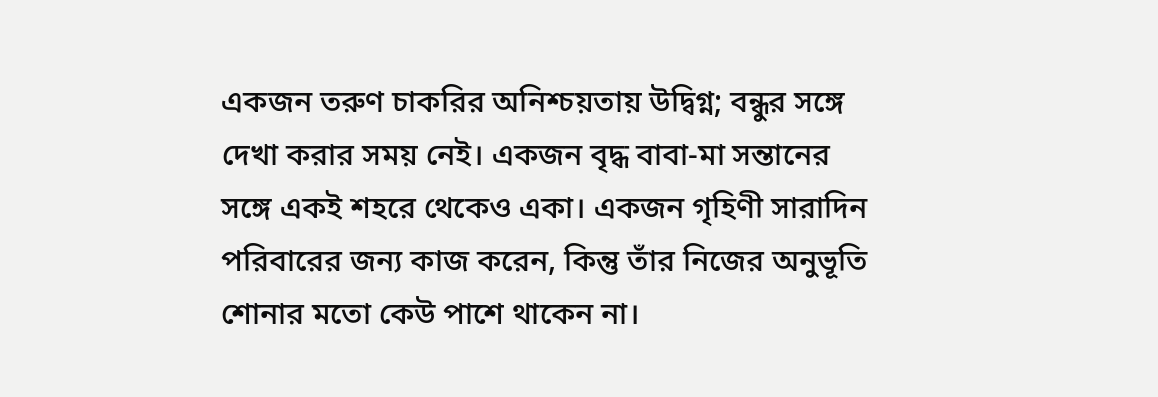একজন তরুণ চাকরির অনিশ্চয়তায় উদ্বিগ্ন; বন্ধুর সঙ্গে দেখা করার সময় নেই। একজন বৃদ্ধ বাবা-মা সন্তানের সঙ্গে একই শহরে থেকেও একা। একজন গৃহিণী সারাদিন পরিবারের জন্য কাজ করেন, কিন্তু তাঁর নিজের অনুভূতি শোনার মতো কেউ পাশে থাকেন না।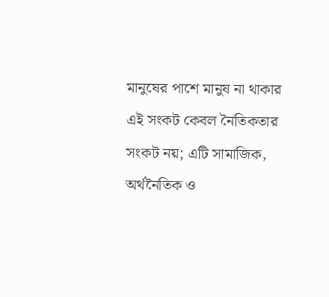মানুষের পাশে মানুষ না থাকার এই সংকট কেবল নৈতিকতার সংকট নয়; এটি সামাজিক, অর্থনৈতিক ও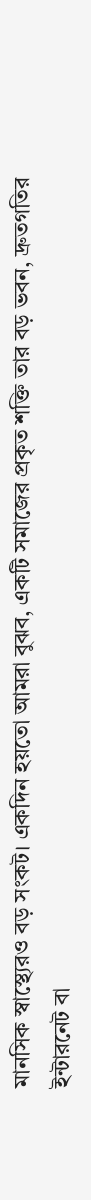মানসিক স্বাস্থ্যেরও বড় সংকট। একদিন হয়তো আমরা বুঝব, একটি সমাজের প্রকৃত শক্তি তার বড় ভবন, দ্রুতগতির ইন্টারনেট বা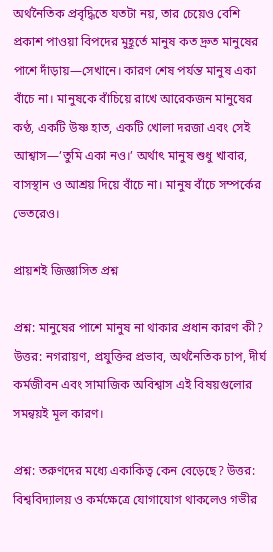অর্থনৈতিক প্রবৃদ্ধিতে যতটা নয়, তার চেয়েও বেশি প্রকাশ পাওয়া বিপদের মুহূর্তে মানুষ কত দ্রুত মানুষের পাশে দাঁড়ায়—সেখানে। কারণ শেষ পর্যন্ত মানুষ একা বাঁচে না। মানুষকে বাঁচিয়ে রাখে আরেকজন মানুষের কণ্ঠ, একটি উষ্ণ হাত, একটি খোলা দরজা এবং সেই আশ্বাস—’তুমি একা নও।’ অর্থাৎ মানুষ শুধু খাবার, বাসস্থান ও আশ্রয় দিয়ে বাঁচে না। মানুষ বাঁচে সম্পর্কের ভেতরেও।

প্রায়শই জিজ্ঞাসিত প্রশ্ন

প্রশ্ন: মানুষের পাশে মানুষ না থাকার প্রধান কারণ কী? উত্তর: নগরায়ণ, প্রযুক্তির প্রভাব, অর্থনৈতিক চাপ, দীর্ঘ কর্মজীবন এবং সামাজিক অবিশ্বাস এই বিষয়গুলোর সমন্বয়ই মূল কারণ।

প্রশ্ন: তরুণদের মধ্যে একাকিত্ব কেন বেড়েছে? উত্তর: বিশ্ববিদ্যালয় ও কর্মক্ষেত্রে যোগাযোগ থাকলেও গভীর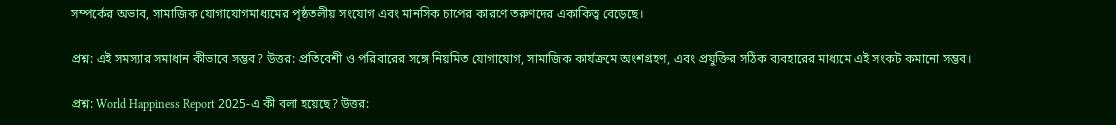সম্পর্কের অভাব, সামাজিক যোগাযোগমাধ্যমের পৃষ্ঠতলীয় সংযোগ এবং মানসিক চাপের কারণে তরুণদের একাকিত্ব বেড়েছে।

প্রশ্ন: এই সমস্যার সমাধান কীভাবে সম্ভব? উত্তর: প্রতিবেশী ও পরিবারের সঙ্গে নিয়মিত যোগাযোগ, সামাজিক কার্যক্রমে অংশগ্রহণ, এবং প্রযুক্তির সঠিক ব্যবহারের মাধ্যমে এই সংকট কমানো সম্ভব।

প্রশ্ন: World Happiness Report 2025-এ কী বলা হয়েছে? উত্তর: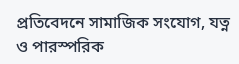প্রতিবেদনে সামাজিক সংযোগ, যত্ন ও পারস্পরিক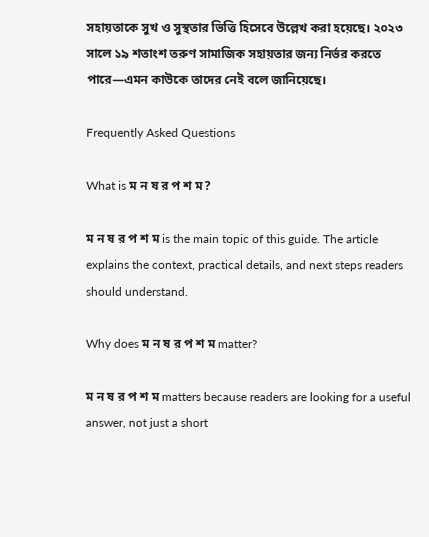সহায়তাকে সুখ ও সুস্থতার ভিত্তি হিসেবে উল্লেখ করা হয়েছে। ২০২৩ সালে ১৯ শতাংশ তরুণ সামাজিক সহায়তার জন্য নির্ভর করতে পারে—এমন কাউকে তাদের নেই বলে জানিয়েছে।

Frequently Asked Questions

What is ম ন ষ র প শ ম?

ম ন ষ র প শ ম is the main topic of this guide. The article explains the context, practical details, and next steps readers should understand.

Why does ম ন ষ র প শ ম matter?

ম ন ষ র প শ ম matters because readers are looking for a useful answer, not just a short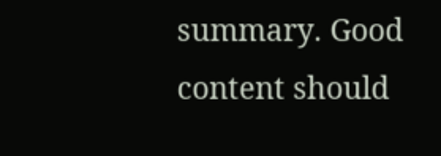summary. Good content should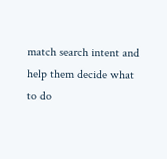match search intent and help them decide what to do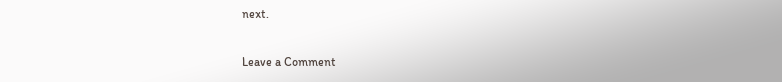next.

Leave a Comment